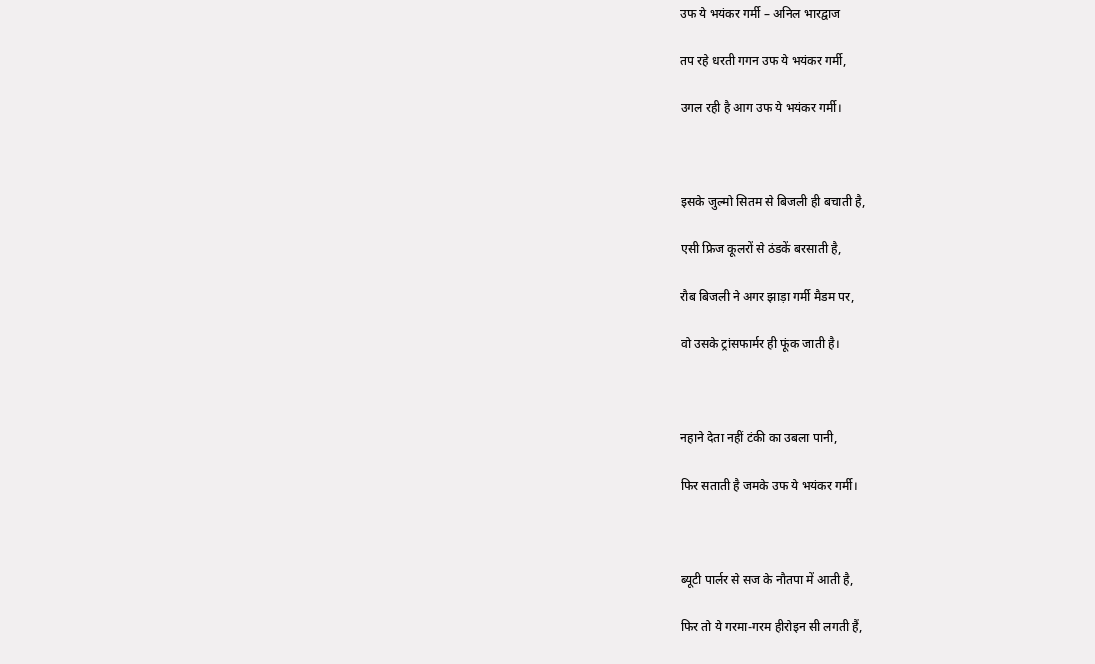उफ ये भयंकर गर्मी – अनिल भारद्वाज

तप रहे धरती गगन उफ ये भयंकर गर्मी,

उगल रही है आग उफ ये भयंकर गर्मी।



इसके जुल्मो सितम से बिजली ही बचाती है,

एसी फ्रिज कूलरों से ठंडकें बरसाती है,

रौब बिजली ने अगर झाड़ा गर्मी मैडम पर,

वो उसके ट्रांसफार्मर ही फूंक जाती है।



नहाने देता नहीं टंकी का उबला पानी,

फिर सताती है जमके उफ ये भयंकर गर्मी।



ब्यूटी पार्लर से सज के नौतपा में आती है,

फिर तो ये गरमा-गरम हीरोइन सी लगती हैं,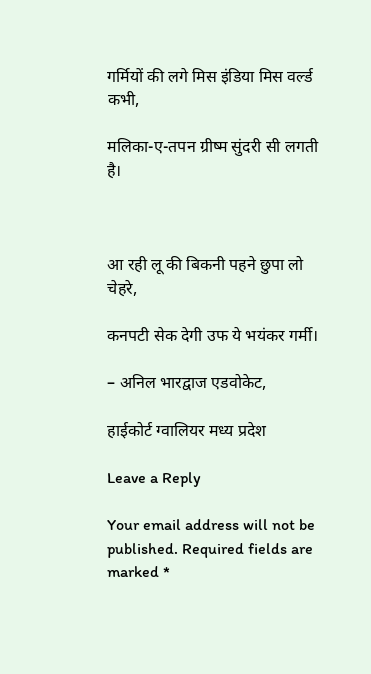गर्मियों की लगे मिस इंडिया मिस वर्ल्ड कभी,

मलिका-ए-तपन ग्रीष्म सुंदरी सी लगती है।



आ रही लू की बिकनी पहने छुपा लो चेहरे,

कनपटी सेक देगी उफ ये भयंकर गर्मी।

– अनिल भारद्वाज एडवोकेट,

हाईकोर्ट ग्वालियर मध्य प्रदेश

Leave a Reply

Your email address will not be published. Required fields are marked *